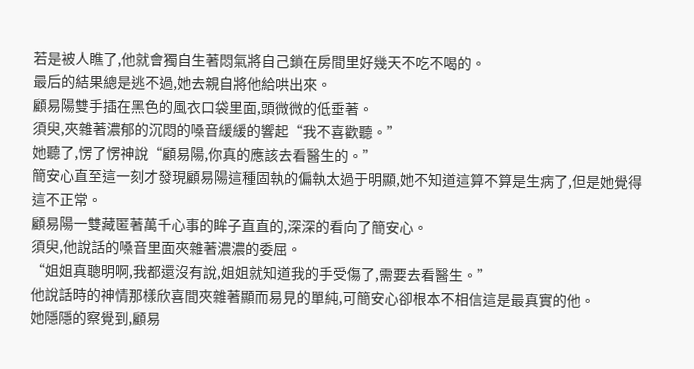若是被人瞧了,他就會獨自生著悶氣將自己鎖在房間里好幾天不吃不喝的。
最后的結果總是逃不過,她去親自將他給哄出來。
顧易陽雙手插在黑色的風衣口袋里面,頭微微的低垂著。
須臾,夾雜著濃郁的沉悶的嗓音緩緩的響起“我不喜歡聽。”
她聽了,愣了愣神說“顧易陽,你真的應該去看醫生的。”
簡安心直至這一刻才發現顧易陽這種固執的偏執太過于明顯,她不知道這算不算是生病了,但是她覺得這不正常。
顧易陽一雙藏匿著萬千心事的眸子直直的,深深的看向了簡安心。
須臾,他說話的嗓音里面夾雜著濃濃的委屈。
“姐姐真聰明啊,我都還沒有說,姐姐就知道我的手受傷了,需要去看醫生。”
他說話時的神情那樣欣喜間夾雜著顯而易見的單純,可簡安心卻根本不相信這是最真實的他。
她隱隱的察覺到,顧易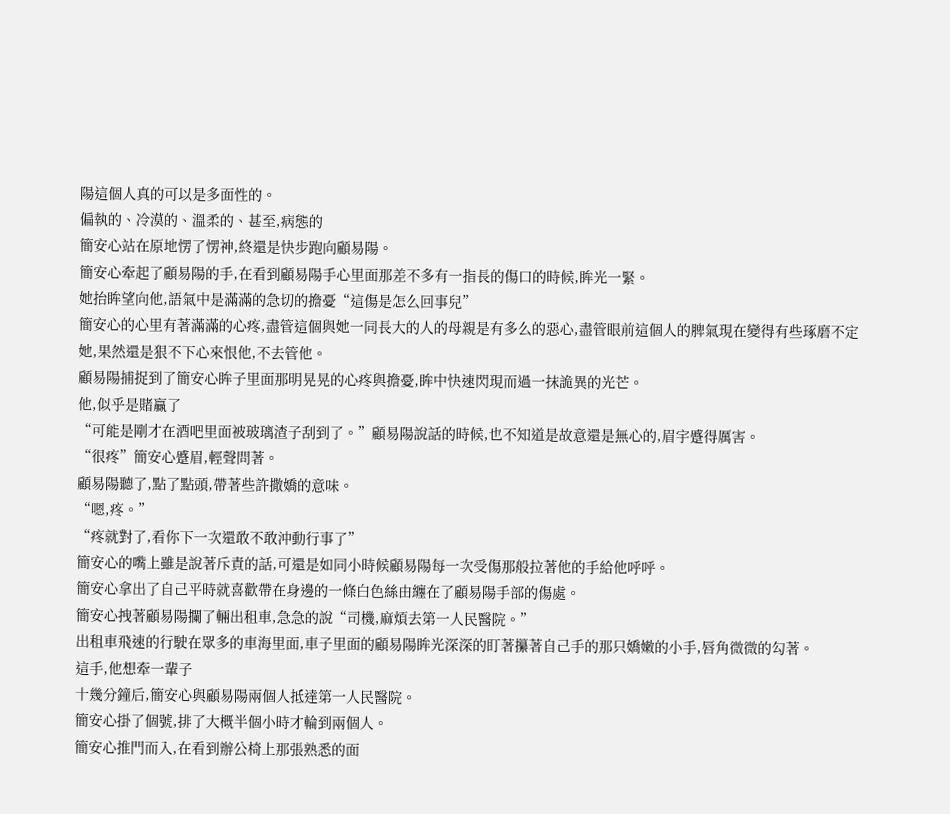陽這個人真的可以是多面性的。
偏執的、冷漠的、溫柔的、甚至,病態的
簡安心站在原地愣了愣神,終還是快步跑向顧易陽。
簡安心牽起了顧易陽的手,在看到顧易陽手心里面那差不多有一指長的傷口的時候,眸光一緊。
她抬眸望向他,語氣中是滿滿的急切的擔憂“這傷是怎么回事兒”
簡安心的心里有著滿滿的心疼,盡管這個與她一同長大的人的母親是有多么的惡心,盡管眼前這個人的脾氣現在變得有些琢磨不定
她,果然還是狠不下心來恨他,不去管他。
顧易陽捕捉到了簡安心眸子里面那明晃晃的心疼與擔憂,眸中快速閃現而過一抹詭異的光芒。
他,似乎是賭贏了
“可能是剛才在酒吧里面被玻璃渣子刮到了。”顧易陽說話的時候,也不知道是故意還是無心的,眉宇蹙得厲害。
“很疼”簡安心蹙眉,輕聲問著。
顧易陽聽了,點了點頭,帶著些許撒嬌的意味。
“嗯,疼。”
“疼就對了,看你下一次還敢不敢沖動行事了”
簡安心的嘴上雖是說著斥責的話,可還是如同小時候顧易陽每一次受傷那般拉著他的手給他呼呼。
簡安心拿出了自己平時就喜歡帶在身邊的一條白色絲由纏在了顧易陽手部的傷處。
簡安心拽著顧易陽攔了輛出租車,急急的說“司機,麻煩去第一人民醫院。”
出租車飛速的行駛在眾多的車海里面,車子里面的顧易陽眸光深深的盯著攥著自己手的那只嬌嫩的小手,唇角微微的勾著。
這手,他想牽一輩子
十幾分鐘后,簡安心與顧易陽兩個人抵達第一人民醫院。
簡安心掛了個號,排了大概半個小時才輪到兩個人。
簡安心推門而入,在看到辦公椅上那張熟悉的面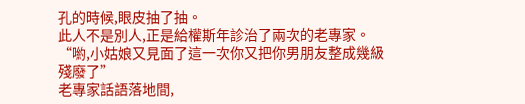孔的時候,眼皮抽了抽。
此人不是別人,正是給權斯年診治了兩次的老專家。
“喲,小姑娘又見面了這一次你又把你男朋友整成幾級殘廢了”
老專家話語落地間,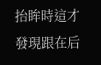抬眸時這才發現跟在后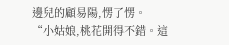邊兒的顧易陽,愣了愣。
“小姑娘,桃花開得不錯。這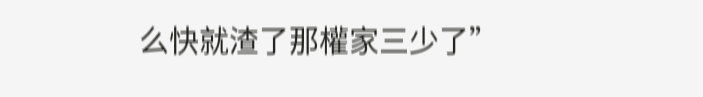么快就渣了那權家三少了”